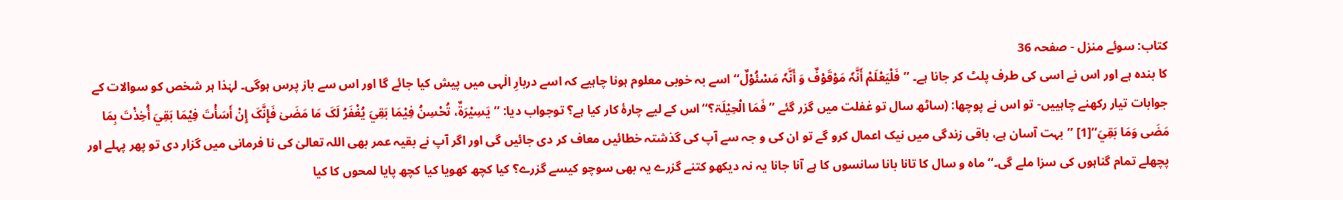کتاب: سوئے منزل - صفحہ 36
کا بندہ ہے اور اس نے اسی کی طرف پلٹ کر جانا ہے۔ ’’فَلْیَعْلَمْ أَنَّہٗ مَوْقَوْفٌ وَ أَنَّہٗ مَسْئُوْلٌ‘‘ اسے بہ خوبی معلوم ہونا چاہیے کہ اسے دربارِ الٰہی میں پیش کیا جائے گا اور اس سے باز پرس ہوگی۔ لہٰذا ہر شخص کو سوالات کے جوابات تیار رکھنے چاہییں- تو اس نے پوچھا: (ساٹھ سال تو غفلت میں گزر گئے ’’فَمَا الْحِیْلَۃ؟‘‘ اس کے لیے چارۂ کار کیا ہے؟ توجواب دیا: ’’یَسِیْرَۃٌ، تُحْسِنُ فِیْمَا بَقِيَ یُغْفَرُ لَکَ مَا مَضَیٰ فَإِنَّکَ إِنْ أَسَأْتَ فِیْمَا بَقِيَ أُخِذْتَ بِمَا مَضَی وَمَا بَقِيَ‘‘[1] ’’بہت آسان ہے، باقی زندگی میں نیک اعمال کرو گے تو ان کی و جہ سے آپ کی گذشتہ خطائیں معاف کر دی جائیں گی اور اگر آپ نے بقیہ عمر بھی اللہ تعالیٰ کی نا فرمانی میں گزار دی تو پھر پہلے اور پچھلے تمام گناہوں کی سزا ملے گی۔‘‘ ماہ و سال کا تانا بانا سانسوں کا ہے آنا جانا یہ نہ دیکھو کتنے گزرے یہ بھی سوچو کیسے گزرے؟ کیا کچھ کھویا کیا کچھ پایا لمحوں کا کیا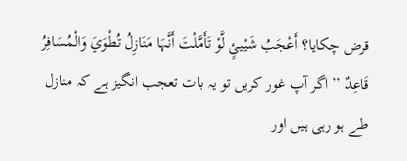قرض چکایا؟ أَعْجَبُ شَیْیئٍ لَّوْ تَأَمَّلْتَ أَنَّہَا مَنَازِلُ تُطْوَيَ وَالْمُسَافِرُ قَاعِدٌ ’’اگر آپ غور کریں تو یہ بات تعجب انگیز ہے کہ منازل طے ہو رہی ہیں اور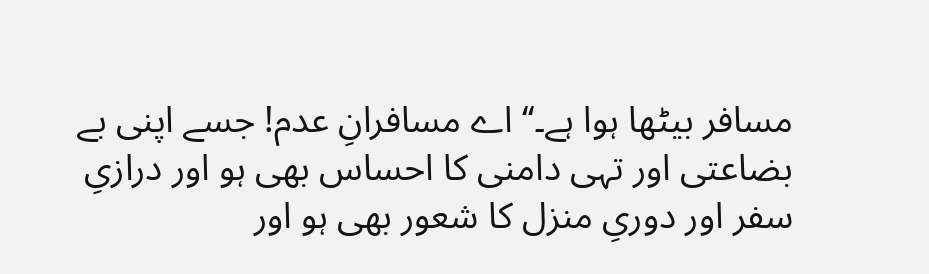مسافر بیٹھا ہوا ہے۔‘‘ اے مسافرانِ عدم! جسے اپنی بے بضاعتی اور تہی دامنی کا احساس بھی ہو اور درازیِ سفر اور دوریِ منزل کا شعور بھی ہو اور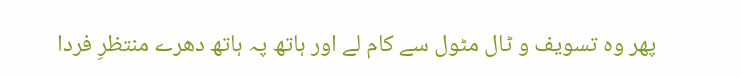پھر وہ تسویف و ٹال مٹول سے کام لے اور ہاتھ پہ ہاتھ دھرے منتظرِ فردا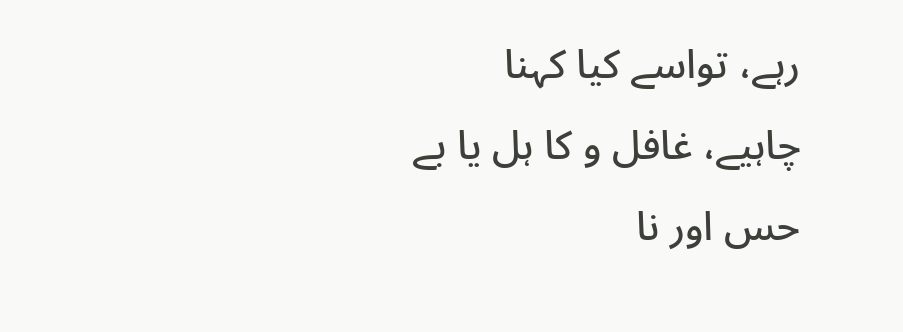رہے، تواسے کیا کہنا چاہیے، غافل و کا ہل یا بے حس اور نا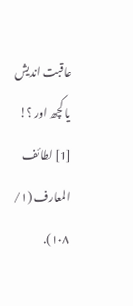عاقبت اندیش یا کچھ اور ؟!
[1] لطائف المعارف (۱/ ۱۰۸).